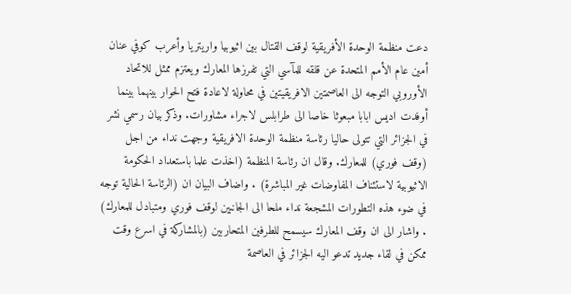دعت منظمة الوحدة الأفريقية لوقف القتال بين اثيوبيا واريتريا وأعرب كوفي عنان أمين عام الأمم المتحدة عن قلقه للمآسي التي تفرزها المعارك ويعتزم ممثل للاتحاد الأوروبي التوجه الى العاصمتين الافريقيتين في محاولة لاعادة فتح الحوار بينهما بينما أوفدت اديس ابابا مبعوثا خاصا الى طرابلس لاجراء مشاورات. وذكر بيان رسمي نشر في الجزائر التي تتولى حاليا رئاسة منظمة الوحدة الافريقية وجهت نداء من اجل (وقف فوري) للمعارك. وقال ان رئاسة المنظمة (اخذت علما باستعداد الحكومة الاثيوبية لاستئناف المفاوضات غير المباشرة) . واضاف البيان ان (الرئاسة الحالية توجه في ضوء هذه التطورات المشجعة نداء ملحا الى الجانبين لوقف فوري ومتبادل للمعارك) . واشار الى ان وقف المعارك سيسمح للطرفين المتحاربين (بالمشاركة في اسرع وقت ممكن في لقاء جديد تدعو اليه الجزائر في العاصمة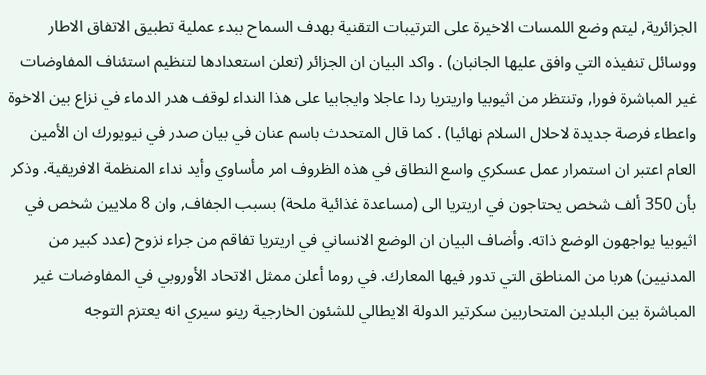الجزائرية, ليتم وضع اللمسات الاخيرة على الترتيبات التقنية بهدف السماح ببدء عملية تطبيق الاتفاق الاطار ووسائل تنفيذه التي وافق عليها الجانبان) . واكد البيان ان الجزائر (تعلن استعدادها لتنظيم استئناف المفاوضات غير المباشرة فورا, وتنتظر من اثيوبيا واريتريا ردا عاجلا وايجابيا على هذا النداء لوقف هدر الدماء في نزاع بين الاخوة واعطاء فرصة جديدة لاحلال السلام نهائيا) . كما قال المتحدث باسم عنان في بيان صدر في نيويورك ان الأمين العام اعتبر ان استمرار عمل عسكري واسع النطاق في هذه الظروف امر مأساوي وأيد نداء المنظمة الافريقية. وذكر بأن 350 ألف شخص يحتاجون في اريتريا الى (مساعدة غذائية ملحة) بسبب الجفاف, وان 8 ملايين شخص في اثيوبيا يواجهون الوضع ذاته. وأضاف البيان ان الوضع الانساني في اريتريا تفاقم من جراء نزوح (عدد كبير من المدنيين) هربا من المناطق التي تدور فيها المعارك. في روما أعلن ممثل الاتحاد الأوروبي في المفاوضات غير المباشرة بين البلدين المتحاربين سكرتير الدولة الايطالي للشئون الخارجية رينو سيري انه يعتزم التوجه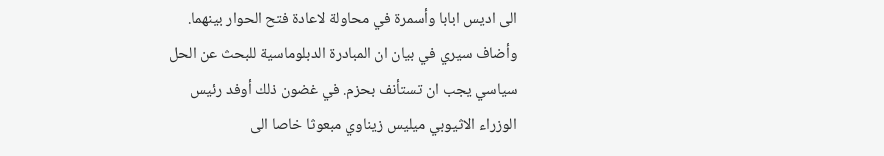الى اديس ابابا وأسمرة في محاولة لاعادة فتح الحوار بينهما. وأضاف سيري في بيان ان المبادرة الدبلوماسية للبحث عن الحل سياسي يجب ان تستأنف بحزم. في غضون ذلك أوفد رئيس الوزراء الاثيوبي ميليس زيناوي مبعوثا خاصا الى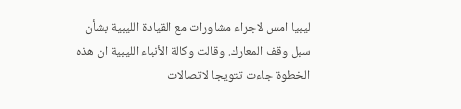ليبيا امس لاجراء مشاورات مع القيادة الليبية بشأن سبل وقف المعارك. وقالت وكالة الأنباء الليبية ان هذه الخطوة جاءت تتويجا لاتصالات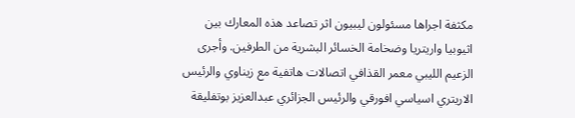مكثفة اجراها مسئولون ليبيون اثر تصاعد هذه المعارك بين اثيوبيا واريتريا وضخامة الخسائر البشرية من الطرفين. وأجرى الزعيم الليبي معمر القذافي اتصالات هاتفية مع زيناوي والرئيس الاريتري اسياسي افورقي والرئيس الجزائري عبدالعزيز بوتفليقة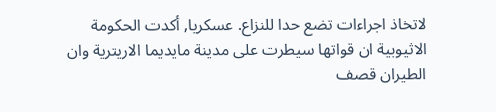لاتخاذ اجراءات تضع حدا للنزاع. عسكريا, أكدت الحكومة الاثيوبية ان قواتها سيطرت على مدينة مايديما الاريترية وان الطيران قصف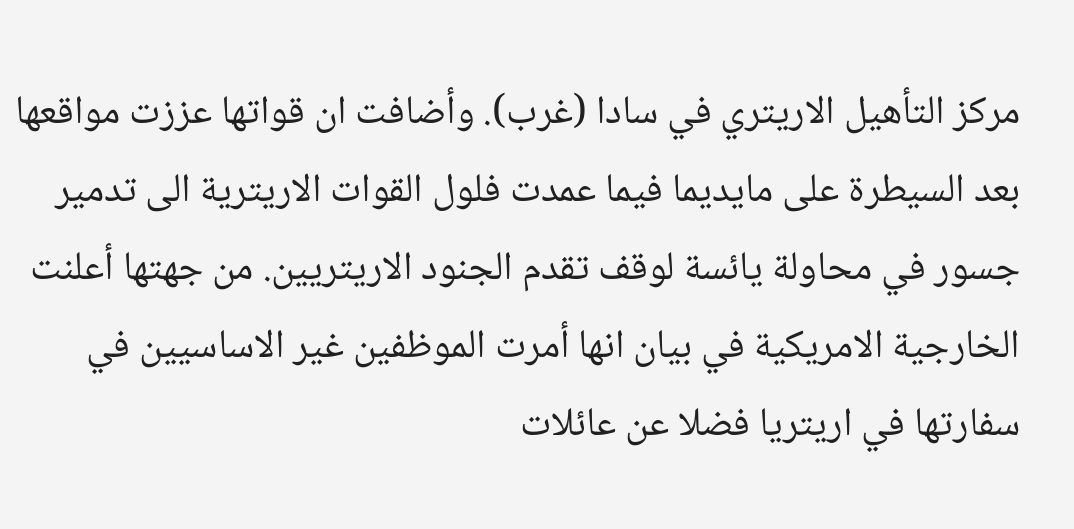مركز التأهيل الاريتري في سادا (غرب). وأضافت ان قواتها عززت مواقعها بعد السيطرة على مايديما فيما عمدت فلول القوات الاريترية الى تدمير جسور في محاولة يائسة لوقف تقدم الجنود الاريتريين. من جهتها أعلنت الخارجية الامريكية في بيان انها أمرت الموظفين غير الاساسيين في سفارتها في اريتريا فضلا عن عائلات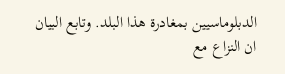الدبلوماسيين بمغادرة هذا البلد. وتابع البيان ان النزاع مع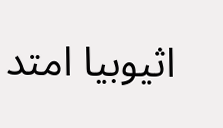اثيوبيا امتد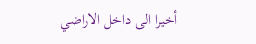أخيرا الى داخل الاراضي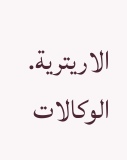الاريترية. الوكالات